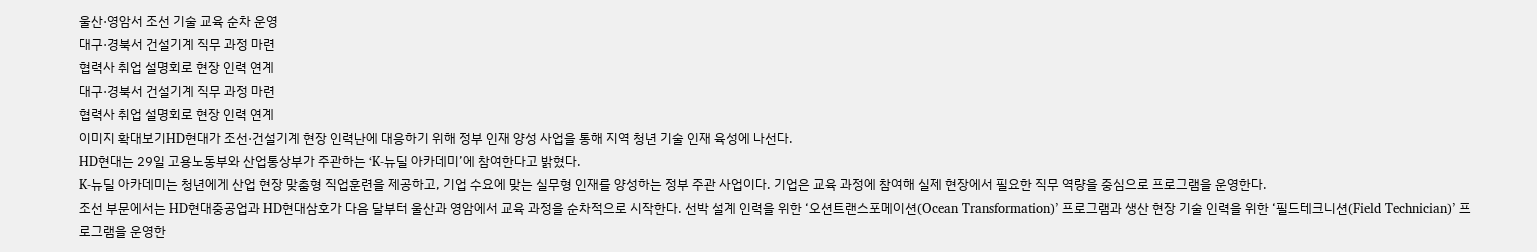울산·영암서 조선 기술 교육 순차 운영
대구·경북서 건설기계 직무 과정 마련
협력사 취업 설명회로 현장 인력 연계
대구·경북서 건설기계 직무 과정 마련
협력사 취업 설명회로 현장 인력 연계
이미지 확대보기HD현대가 조선·건설기계 현장 인력난에 대응하기 위해 정부 인재 양성 사업을 통해 지역 청년 기술 인재 육성에 나선다.
HD현대는 29일 고용노동부와 산업통상부가 주관하는 ‘K-뉴딜 아카데미’에 참여한다고 밝혔다.
K-뉴딜 아카데미는 청년에게 산업 현장 맞춤형 직업훈련을 제공하고, 기업 수요에 맞는 실무형 인재를 양성하는 정부 주관 사업이다. 기업은 교육 과정에 참여해 실제 현장에서 필요한 직무 역량을 중심으로 프로그램을 운영한다.
조선 부문에서는 HD현대중공업과 HD현대삼호가 다음 달부터 울산과 영암에서 교육 과정을 순차적으로 시작한다. 선박 설계 인력을 위한 ‘오션트랜스포메이션(Ocean Transformation)’ 프로그램과 생산 현장 기술 인력을 위한 ‘필드테크니션(Field Technician)’ 프로그램을 운영한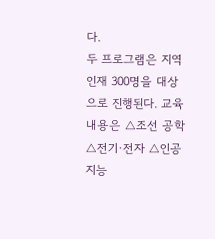다.
두 프로그램은 지역 인재 300명을 대상으로 진행된다. 교육 내용은 △조선 공학 △전기·전자 △인공지능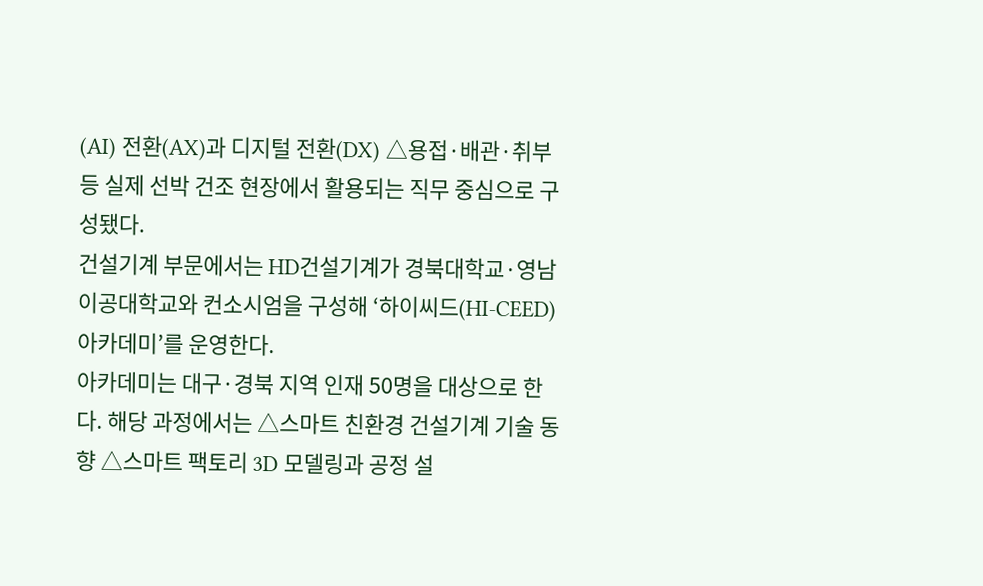(AI) 전환(AX)과 디지털 전환(DX) △용접·배관·취부 등 실제 선박 건조 현장에서 활용되는 직무 중심으로 구성됐다.
건설기계 부문에서는 HD건설기계가 경북대학교·영남이공대학교와 컨소시엄을 구성해 ‘하이씨드(HI-CEED) 아카데미’를 운영한다.
아카데미는 대구·경북 지역 인재 50명을 대상으로 한다. 해당 과정에서는 △스마트 친환경 건설기계 기술 동향 △스마트 팩토리 3D 모델링과 공정 설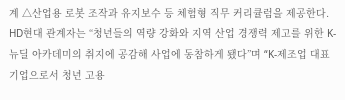계 △산업용 로봇 조작과 유지보수 등 체험형 직무 커리큘럼을 제공한다.
HD현대 관계자는 “청년들의 역량 강화와 지역 산업 경쟁력 제고를 위한 K-뉴딜 아카데미의 취지에 공감해 사업에 동참하게 됐다”며 “K-제조업 대표 기업으로서 청년 고용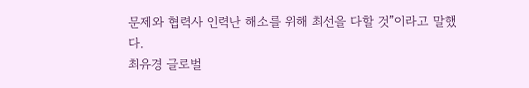문제와 협력사 인력난 해소를 위해 최선을 다할 것”이라고 말했다.
최유경 글로벌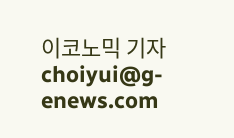이코노믹 기자 choiyui@g-enews.com